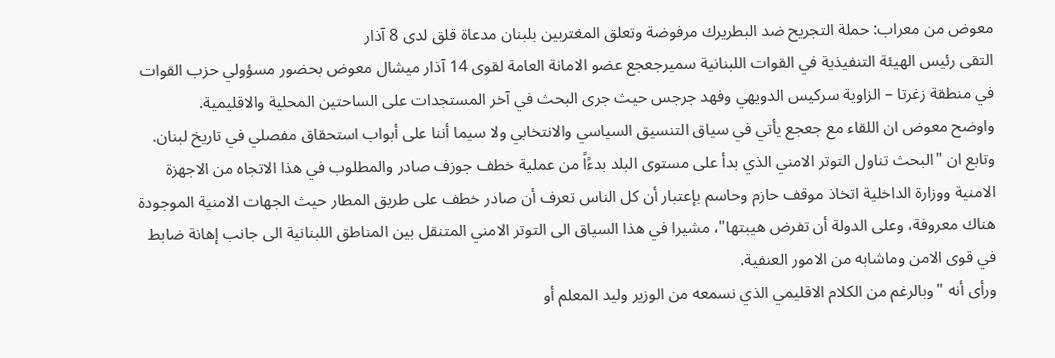معوض من معراب: حملة التجريح ضد البطريرك مرفوضة وتعلق المغتربين بلبنان مدعاة قلق لدى 8 آذار
التقى رئيس الهيئة التنفيذية في القوات اللبنانية سميرجعجع عضو الامانة العامة لقوى 14 آذار ميشال معوض بحضور مسؤولي حزب القوات في منطقة زغرتا – الزاوية سركيس الدويهي وفهد جرجس حيث جرى البحث في آخر المستجدات على الساحتين المحلية والاقليمية.
واوضح معوض ان اللقاء مع جعجع يأتي في سياق التنسيق السياسي والانتخابي ولا سيما أننا على أبواب استحقاق مفصلي في تاريخ لبنان.
وتابع ان "البحث تناول التوتر الامني الذي بدأ على مستوى البلد بدءًاً من عملية خطف جوزف صادر والمطلوب في هذا الاتجاه من الاجهزة الامنية ووزارة الداخلية اتخاذ موقف حازم وحاسم بإعتبار أن كل الناس تعرف أن صادر خطف على طريق المطار حيث الجهات الامنية الموجودة هناك معروفة، وعلى الدولة أن تفرض هيبتها"، مشيرا في هذا السياق الى التوتر الامني المتنقل بين المناطق اللبنانية الى جانب إهانة ضابط في قوى الامن وماشابه من الامور العنفية.
ورأى أنه "وبالرغم من الكلام الاقليمي الذي نسمعه من الوزير وليد المعلم أو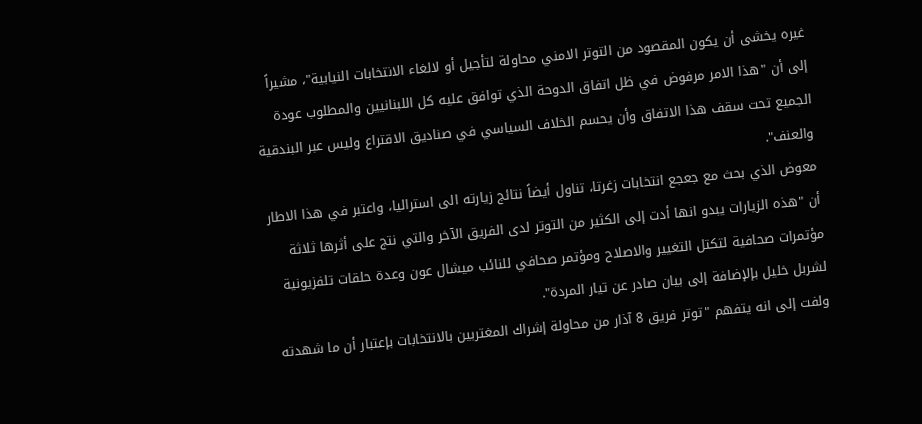غيره يخشى أن يكون المقصود من التوتر الامني محاولة لتأجيل أو لالغاء الانتخابات النيابية"، مشيراً إلى أن "هذا الامر مرفوض في ظل اتفاق الدوحة الذي توافق عليه كل اللبنانيين والمطلوب عودة الجميع تحت سقف هذا الاتفاق وأن يحسم الخلاف السياسي في صناديق الاقتراع وليس عبر البندقية والعنف".
معوض الذي بحث مع جعجع انتخابات زغرتا، تناول أيضاً نتائج زيارته الى استراليا، واعتبر في هذا الاطار أن "هذه الزيارات يبدو انها أدت إلى الكثير من التوتر لدى الفريق الآخر والتي نتج على أثرها ثلاثة مؤتمرات صحافية لتكتل التغيير والاصلاح ومؤتمر صحافي للنائب ميشال عون وعدة حلقات تلفزيونية لشربل خليل بإلإضافة إلى بيان صادر عن تيار المردة".
ولفت إلى انه يتفهم "توتر فريق 8 آذار من محاولة إشراك المغتربين بالانتخابات بإعتبار أن ما شهدته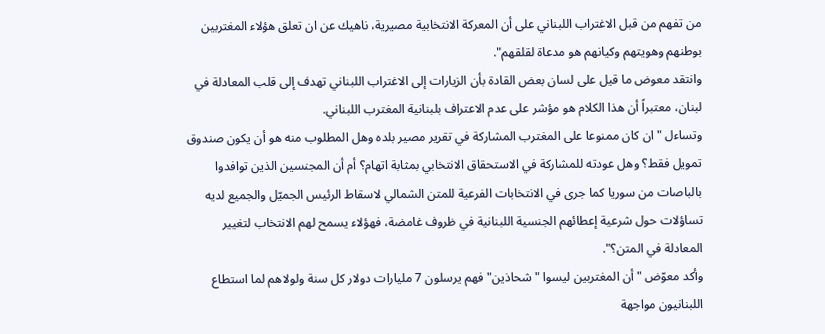من تفهم من قبل الاغتراب اللبناني على أن المعركة الانتخابية مصيرية، ناهيك عن ان تعلق هؤلاء المغتربين بوطنهم وهويتهم وكيانهم هو مدعاة لقلقهم".
وانتقد معوض ما قيل على لسان بعض القادة بأن الزيارات إلى الاغتراب اللبناني تهدف إلى قلب المعادلة في لبنان، معتبراً أن هذا الكلام هو مؤشر على عدم الاعتراف بلبنانية المغترب اللبناني.
وتساءل "ان كان ممنوعا على المغترب المشاركة في تقرير مصير بلده وهل المطلوب منه هو أن يكون صندوق تمويل فقط؟ وهل عودته للمشاركة في الاستحقاق الانتخابي بمثابة اتهام؟ أم أن المجنسين الذين توافدوا بالباصات من سوريا كما جرى في الانتخابات الفرعية للمتن الشمالي لاسقاط الرئيس الجميّل والجميع لديه تساؤلات حول شرعية إعطائهم الجنسية اللبنانية في ظروف غامضة، فهؤلاء يسمح لهم الانتخاب لتغيير المعادلة في المتن؟".
وأكد معوّض "أن المغتربين ليسوا "شحاذين" فهم يرسلون 7 مليارات دولار كل سنة ولولاهم لما استطاع اللبنانيون مواجهة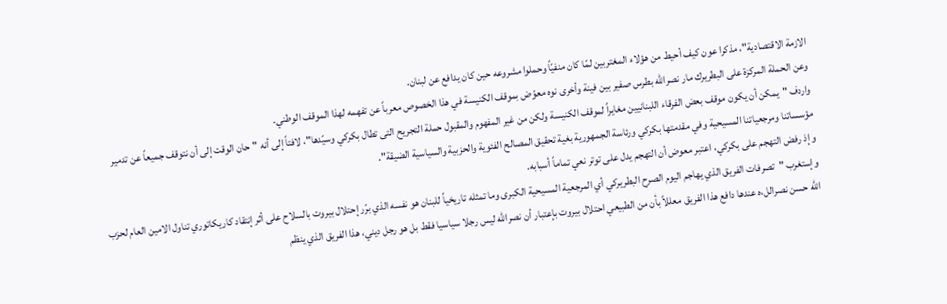الازمة الاقتصادية"، مذكرا عون كيف أحيط من هؤلاء المغتربين لمّا كان منفيّاً وحملوا مشروعه حين كان يدافع عن لبنان.
وعن الحملة المركزة على البطريرك مار نصرالله بطرس صفير بين فينة وأخرى نوه معوّض بموقف الكنيسة في هذا الخصوص معرباً عن تفهمه لهذا الموقف الوطني.
واردف "يمكن أن يكون موقف بعض الفرقاء اللبنانيين مغايراً لموقف الكنيسة ولكن من غير المفهوم والمقبول حملة التجريح التى تطال بكركي وسيّدها"، لافتاً إلى أنه "حان الوقت إلى أن نتوقف جميعاً عن تدمير مؤسساتنا ومرجعياتنا المسيحية وفي مقدمتها بكركي ورئاسة الجمهورية بغية تحقيق المصالح الفئوية والحزبية والسياسية الضيقة".
وإذ رفض التهجم على بكركي، اعتبر معوض أن التهجم يدل على توتر نعي تماماً أسبابه.
وإستغرب "تصرفات الفريق الذي يهاجم اليوم الصرح البطريركي أي المرجعية المسيحية الكبرى وما تمثله تاريخياً للبنان هو نفسه الذي برّر إحتلال بيروت بالسلاح على أثر إنتقاد كاريكاتوري تناول الامين العام لحزب الله حسن نصرالل،ه عندها دافع هذا الفريق معللاً بأن من الطبيعي احتلال بيروت بإعتبار أن نصرالله ليس رجلا سياسيا فقط بل هو رجل ديني، هذا الفريق الذي ينظم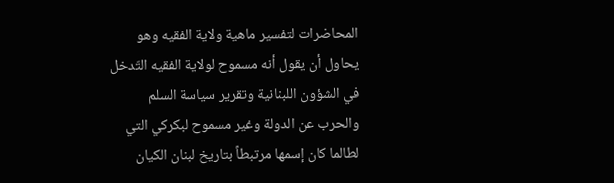المحاضرات لتفسير ماهية ولاية الفقيه وهو يحاول أن يقول أنه مسموح لولاية الفقيه التّدخل في الشؤون اللبنانية وتقرير سياسة السلم والحرب عن الدولة وغير مسموح لبكركي التي لطالما كان إسمها مرتبطاً بتاريخ لبنان الكيان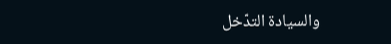والسيادة التدّخل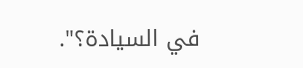في السيادة؟".